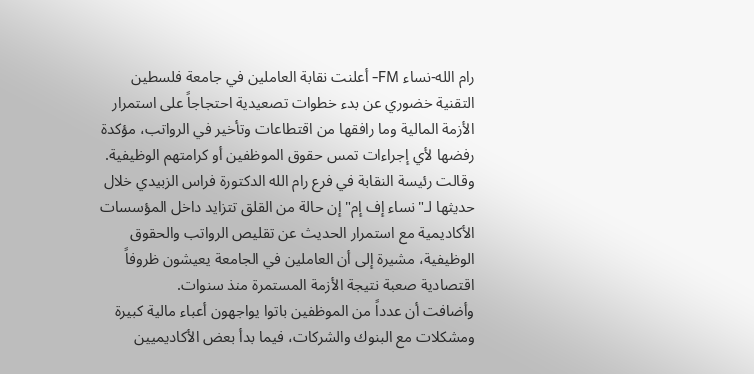رام الله-نساء FM- أعلنت نقابة العاملين في جامعة فلسطين التقنية خضوري عن بدء خطوات تصعيدية احتجاجاً على استمرار الأزمة المالية وما رافقها من اقتطاعات وتأخير في الرواتب، مؤكدة رفضها لأي إجراءات تمس حقوق الموظفين أو كرامتهم الوظيفية.
وقالت رئيسة النقابة في فرع رام الله الدكتورة فراس الزبيدي خلال حديثها لـ"نساء إف إم" إن حالة من القلق تتزايد داخل المؤسسات الأكاديمية مع استمرار الحديث عن تقليص الرواتب والحقوق الوظيفية، مشيرة إلى أن العاملين في الجامعة يعيشون ظروفاً اقتصادية صعبة نتيجة الأزمة المستمرة منذ سنوات.
وأضافت أن عدداً من الموظفين باتوا يواجهون أعباء مالية كبيرة ومشكلات مع البنوك والشركات، فيما بدأ بعض الأكاديميين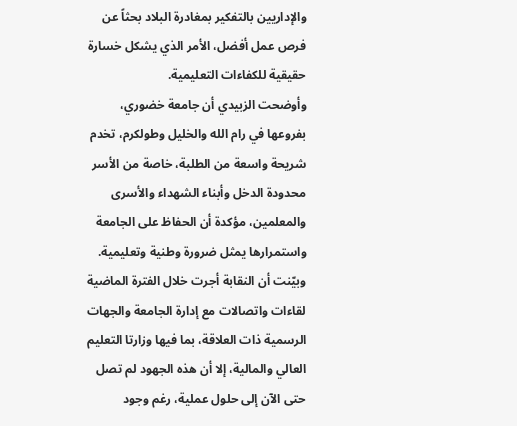والإداريين بالتفكير بمغادرة البلاد بحثاً عن فرص عمل أفضل، الأمر الذي يشكل خسارة حقيقية للكفاءات التعليمية.
وأوضحت الزبيدي أن جامعة خضوري، بفروعها في رام الله والخليل وطولكرم، تخدم شريحة واسعة من الطلبة، خاصة من الأسر محدودة الدخل وأبناء الشهداء والأسرى والمعلمين، مؤكدة أن الحفاظ على الجامعة واستمرارها يمثل ضرورة وطنية وتعليمية.
وبيّنت أن النقابة أجرت خلال الفترة الماضية لقاءات واتصالات مع إدارة الجامعة والجهات الرسمية ذات العلاقة، بما فيها وزارتا التعليم العالي والمالية، إلا أن هذه الجهود لم تصل حتى الآن إلى حلول عملية، رغم وجود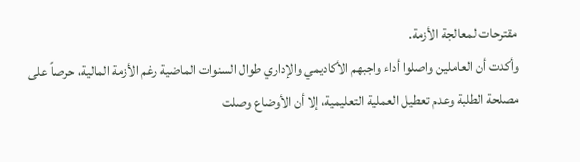مقترحات لمعالجة الأزمة.
وأكدت أن العاملين واصلوا أداء واجبهم الأكاديمي والإداري طوال السنوات الماضية رغم الأزمة المالية، حرصاً على مصلحة الطلبة وعدم تعطيل العملية التعليمية، إلا أن الأوضاع وصلت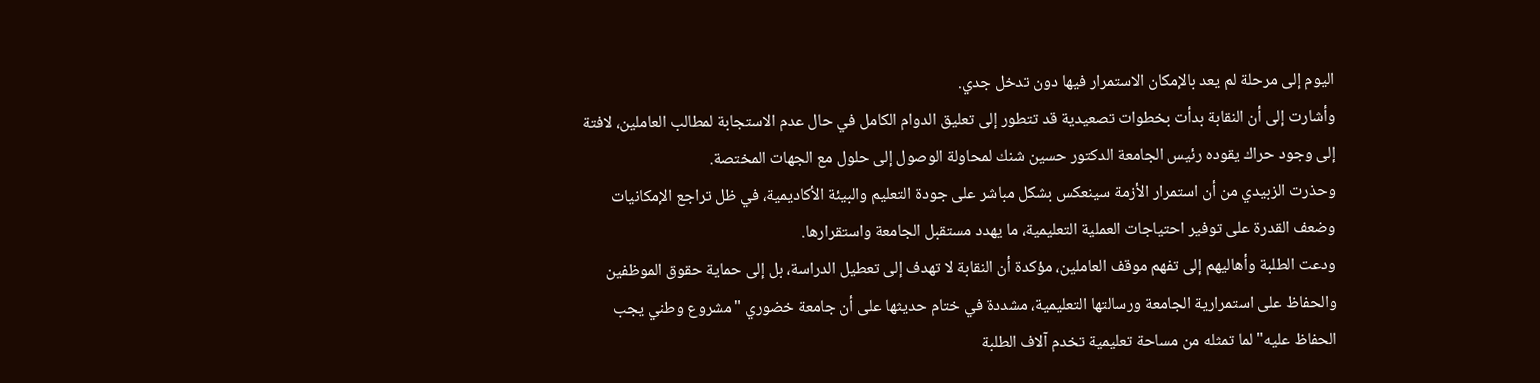اليوم إلى مرحلة لم يعد بالإمكان الاستمرار فيها دون تدخل جدي.
وأشارت إلى أن النقابة بدأت بخطوات تصعيدية قد تتطور إلى تعليق الدوام الكامل في حال عدم الاستجابة لمطالب العاملين، لافتة إلى وجود حراك يقوده رئيس الجامعة الدكتور حسين شنك لمحاولة الوصول إلى حلول مع الجهات المختصة.
وحذرت الزبيدي من أن استمرار الأزمة سينعكس بشكل مباشر على جودة التعليم والبيئة الأكاديمية، في ظل تراجع الإمكانيات وضعف القدرة على توفير احتياجات العملية التعليمية، ما يهدد مستقبل الجامعة واستقرارها.
ودعت الطلبة وأهاليهم إلى تفهم موقف العاملين، مؤكدة أن النقابة لا تهدف إلى تعطيل الدراسة، بل إلى حماية حقوق الموظفين والحفاظ على استمرارية الجامعة ورسالتها التعليمية، مشددة في ختام حديثها على أن جامعة خضوري "مشروع وطني يجب الحفاظ عليه" لما تمثله من مساحة تعليمية تخدم آلاف الطلبة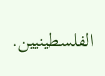الفلسطينيين.